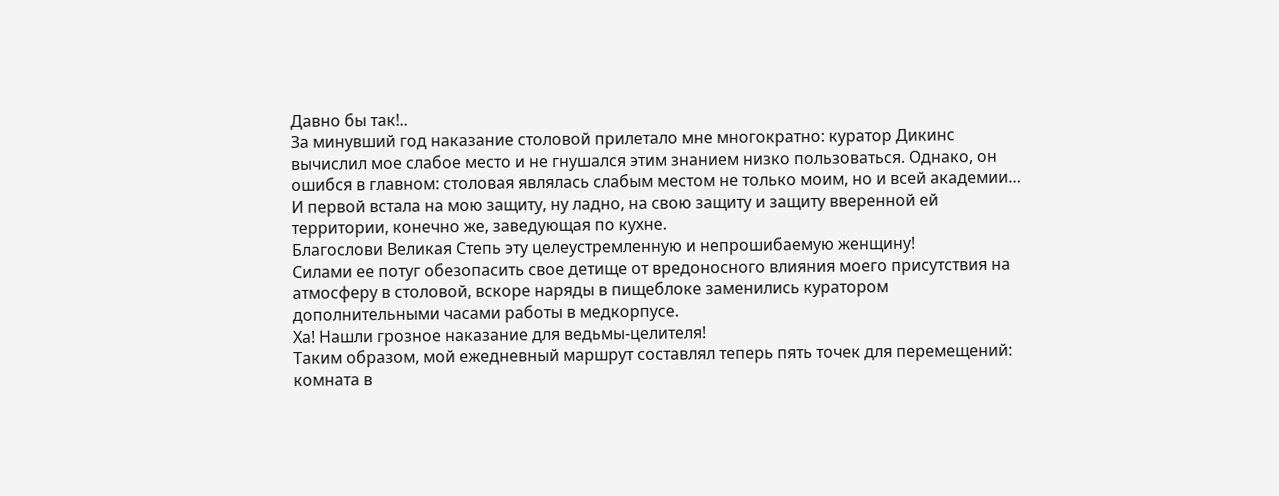Давно бы так!..
За минувший год наказание столовой прилетало мне многократно: куратор Дикинс вычислил мое слабое место и не гнушался этим знанием низко пользоваться. Однако, он ошибся в главном: столовая являлась слабым местом не только моим, но и всей академии… И первой встала на мою защиту, ну ладно, на свою защиту и защиту вверенной ей территории, конечно же, заведующая по кухне.
Благослови Великая Степь эту целеустремленную и непрошибаемую женщину!
Силами ее потуг обезопасить свое детище от вредоносного влияния моего присутствия на атмосферу в столовой, вскоре наряды в пищеблоке заменились куратором дополнительными часами работы в медкорпусе.
Ха! Нашли грозное наказание для ведьмы-целителя!
Таким образом, мой ежедневный маршрут составлял теперь пять точек для перемещений: комната в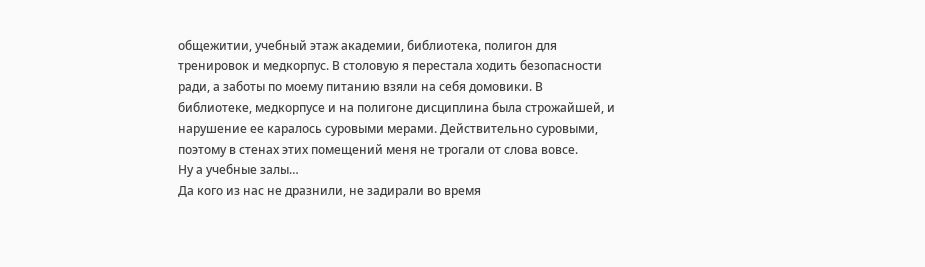общежитии, учебный этаж академии, библиотека, полигон для тренировок и медкорпус. В столовую я перестала ходить безопасности ради, а заботы по моему питанию взяли на себя домовики. В библиотеке, медкорпусе и на полигоне дисциплина была строжайшей, и нарушение ее каралось суровыми мерами. Действительно суровыми, поэтому в стенах этих помещений меня не трогали от слова вовсе.
Ну а учебные залы…
Да кого из нас не дразнили, не задирали во время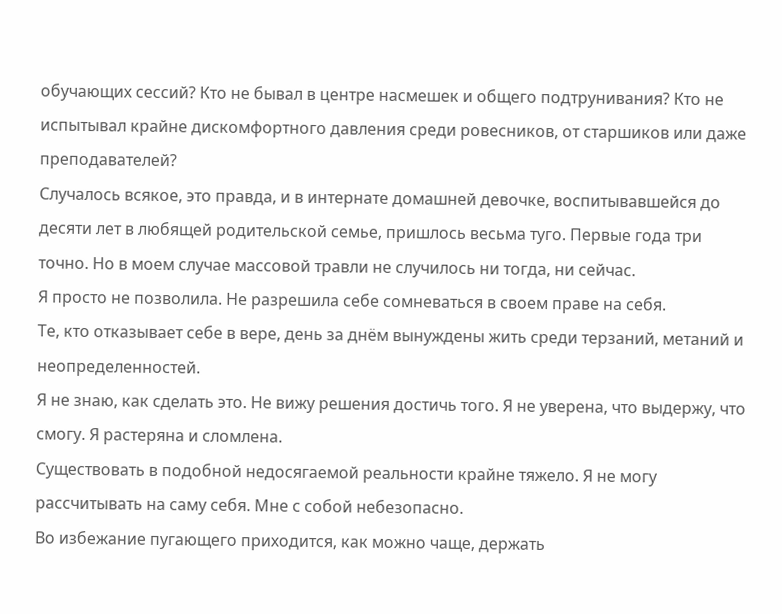обучающих сессий? Кто не бывал в центре насмешек и общего подтрунивания? Кто не испытывал крайне дискомфортного давления среди ровесников, от старшиков или даже преподавателей?
Случалось всякое, это правда, и в интернате домашней девочке, воспитывавшейся до десяти лет в любящей родительской семье, пришлось весьма туго. Первые года три точно. Но в моем случае массовой травли не случилось ни тогда, ни сейчас.
Я просто не позволила. Не разрешила себе сомневаться в своем праве на себя.
Те, кто отказывает себе в вере, день за днём вынуждены жить среди терзаний, метаний и неопределенностей.
Я не знаю, как сделать это. Не вижу решения достичь того. Я не уверена, что выдержу, что смогу. Я растеряна и сломлена.
Существовать в подобной недосягаемой реальности крайне тяжело. Я не могу рассчитывать на саму себя. Мне с собой небезопасно.
Во избежание пугающего приходится, как можно чаще, держать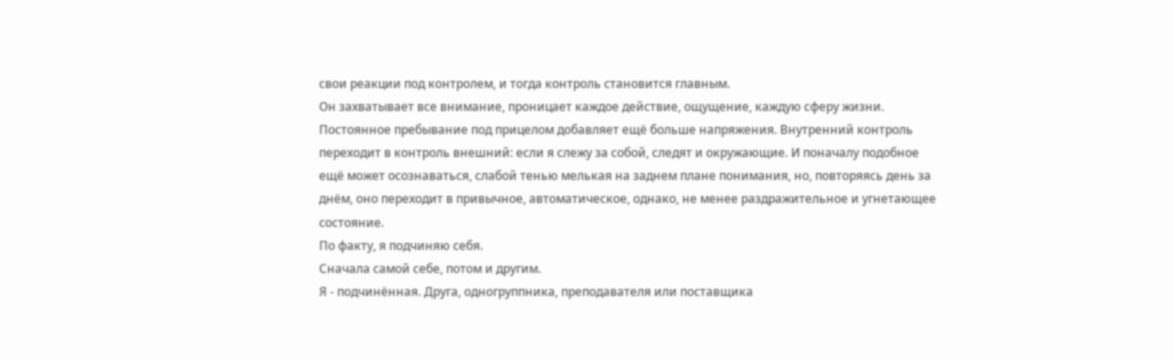свои реакции под контролем, и тогда контроль становится главным.
Он захватывает все внимание, проницает каждое действие, ощущение, каждую сферу жизни.
Постоянное пребывание под прицелом добавляет ещё больше напряжения. Внутренний контроль переходит в контроль внешний: если я слежу за собой, следят и окружающие. И поначалу подобное ещё может осознаваться, слабой тенью мелькая на заднем плане понимания, но, повторяясь день за днём, оно переходит в привычное, автоматическое, однако, не менее раздражительное и угнетающее состояние.
По факту, я подчиняю себя.
Сначала самой себе, потом и другим.
Я - подчинённая. Друга, одногруппника, преподавателя или поставщика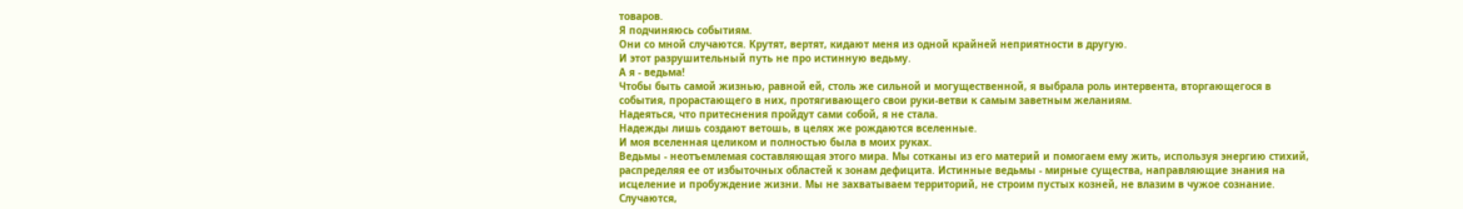товаров.
Я подчиняюсь событиям.
Они со мной случаются. Крутят, вертят, кидают меня из одной крайней неприятности в другую.
И этот разрушительный путь не про истинную ведьму.
А я - ведьма!
Чтобы быть самой жизнью, равной ей, столь же сильной и могущественной, я выбрала роль интервента, вторгающегося в события, прорастающего в них, протягивающего свои руки-ветви к самым заветным желаниям.
Надеяться, что притеснения пройдут сами собой, я не стала.
Надежды лишь создают ветошь, в целях же рождаются вселенные.
И моя вселенная целиком и полностью была в моих руках.
Ведьмы - неотъемлемая составляющая этого мира. Мы сотканы из его материй и помогаем ему жить, используя энергию стихий, распределяя ее от избыточных областей к зонам дефицита. Истинные ведьмы - мирные существа, направляющие знания на исцеление и пробуждение жизни. Мы не захватываем территорий, не строим пустых козней, не влазим в чужое сознание. Случаются,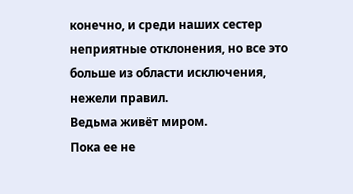конечно, и среди наших сестер неприятные отклонения, но все это больше из области исключения, нежели правил.
Ведьма живёт миром.
Пока ее не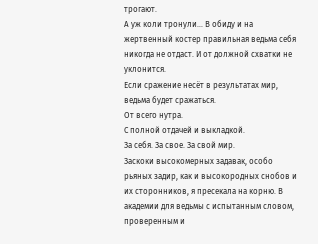трогают.
А уж коли тронули… В обиду и на жертвенный костер правильная ведьма себя никогда не отдаст. И от должной схватки не уклонится.
Если сражение несёт в результатах мир, ведьма будет сражаться.
От всего нутра.
С полной отдачей и выкладкой.
За себя. За свое. За свой мир.
Заскоки высокомерных задавак, особо рьяных задир, как и высокородных снобов и их сторонников, я пресекала на корню. В академии для ведьмы с испытанным словом, проверенным и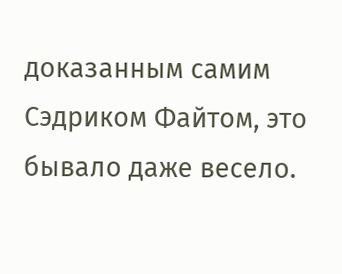доказанным самим Сэдриком Файтом, это бывало даже весело.